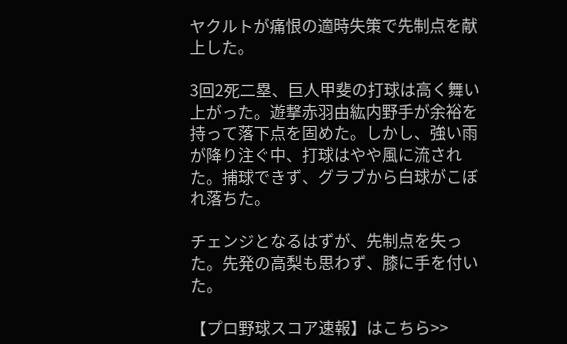ヤクルトが痛恨の適時失策で先制点を献上した。

3回2死二塁、巨人甲斐の打球は高く舞い上がった。遊撃赤羽由紘内野手が余裕を持って落下点を固めた。しかし、強い雨が降り注ぐ中、打球はやや風に流された。捕球できず、グラブから白球がこぼれ落ちた。

チェンジとなるはずが、先制点を失った。先発の高梨も思わず、膝に手を付いた。

【プロ野球スコア速報】はこちら>>